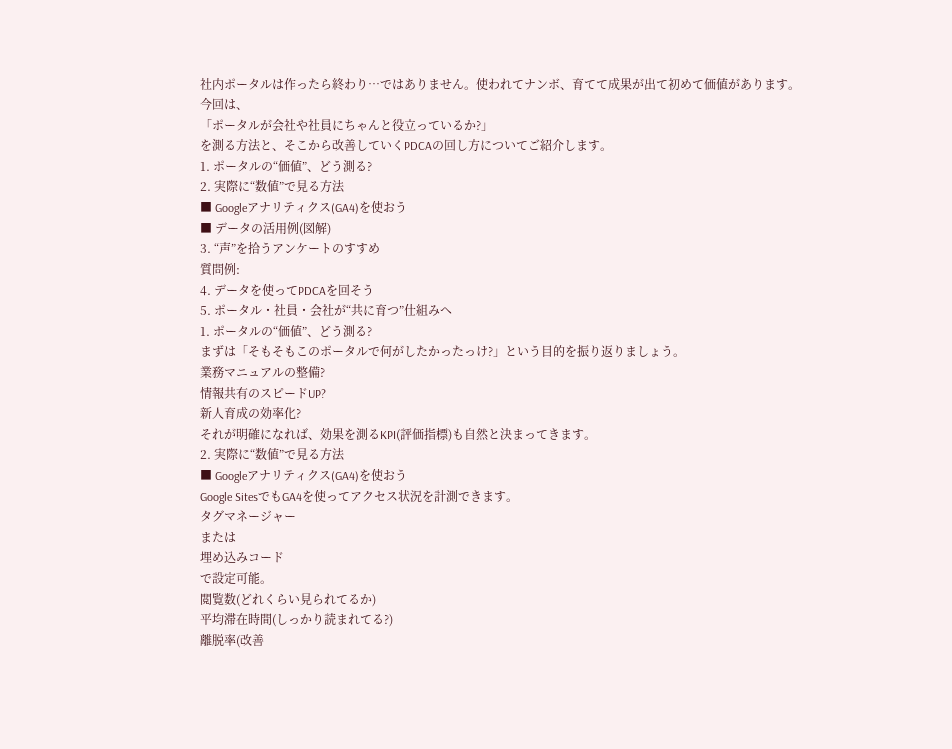社内ポータルは作ったら終わり…ではありません。使われてナンボ、育てて成果が出て初めて価値があります。
今回は、
「ポータルが会社や社員にちゃんと役立っているか?」
を測る方法と、そこから改善していくPDCAの回し方についてご紹介します。
1. ポータルの“価値”、どう測る?
2. 実際に“数値”で見る方法
■ Googleアナリティクス(GA4)を使おう
■ データの活用例(図解)
3. “声”を拾うアンケートのすすめ
質問例:
4. データを使ってPDCAを回そう
5. ポータル・社員・会社が“共に育つ”仕組みへ
1. ポータルの“価値”、どう測る?
まずは「そもそもこのポータルで何がしたかったっけ?」という目的を振り返りましょう。
業務マニュアルの整備?
情報共有のスピードUP?
新人育成の効率化?
それが明確になれば、効果を測るKPI(評価指標)も自然と決まってきます。
2. 実際に“数値”で見る方法
■ Googleアナリティクス(GA4)を使おう
Google SitesでもGA4を使ってアクセス状況を計測できます。
タグマネージャー
または
埋め込みコード
で設定可能。
閲覧数(どれくらい見られてるか)
平均滞在時間(しっかり読まれてる?)
離脱率(改善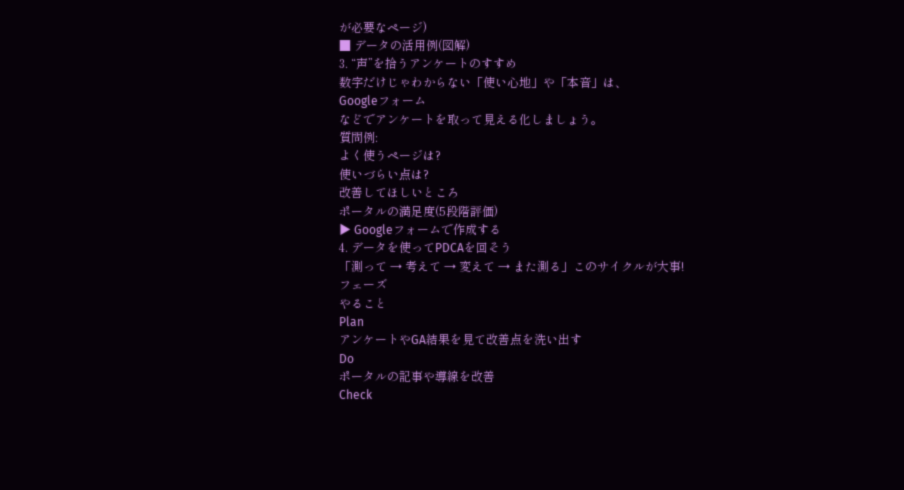が必要なページ)
■ データの活用例(図解)
3. “声”を拾うアンケートのすすめ
数字だけじゃわからない「使い心地」や「本音」は、
Googleフォーム
などでアンケートを取って見える化しましょう。
質問例:
よく使うページは?
使いづらい点は?
改善してほしいところ
ポータルの満足度(5段階評価)
▶ Googleフォームで作成する
4. データを使ってPDCAを回そう
「測って → 考えて → 変えて → また測る」このサイクルが大事!
フェーズ
やること
Plan
アンケートやGA結果を見て改善点を洗い出す
Do
ポータルの記事や導線を改善
Check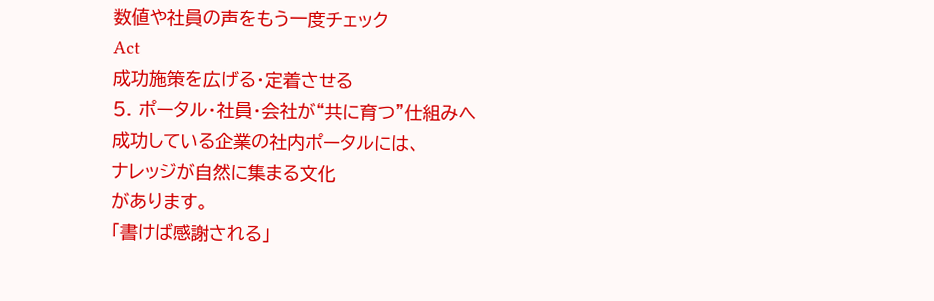数値や社員の声をもう一度チェック
Act
成功施策を広げる・定着させる
5. ポータル・社員・会社が“共に育つ”仕組みへ
成功している企業の社内ポータルには、
ナレッジが自然に集まる文化
があります。
「書けば感謝される」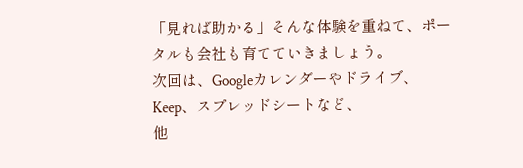「見れば助かる」そんな体験を重ねて、ポータルも会社も育てていきましょう。
次回は、Googleカレンダーやドライブ、Keep、スプレッドシートなど、
他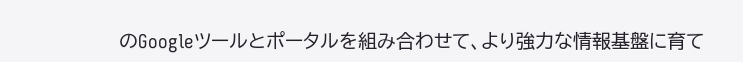のGoogleツールとポータルを組み合わせて、より強力な情報基盤に育て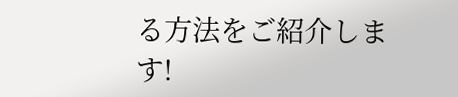る方法をご紹介します!